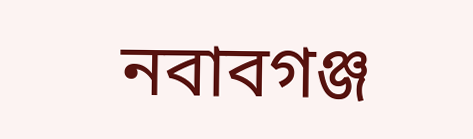নবাবগঞ্জ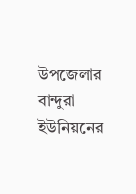উপজেলার বান্দুরা ইউনিয়নের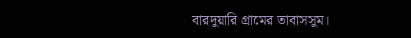বারদুয়ারি গ্রামের তাবাসসুম।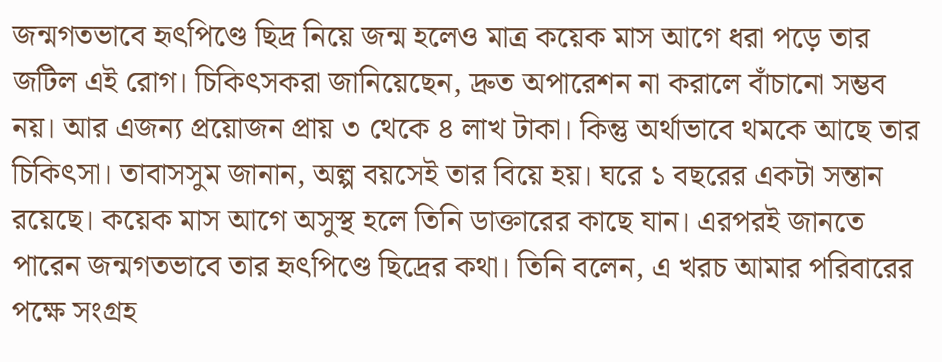জন্মগতভাবে হৃৎপিণ্ডে ছিদ্র নিয়ে জন্ম হলেও মাত্র কয়েক মাস আগে ধরা পড়ে তার জটিল এই রোগ। চিকিৎসকরা জানিয়েছেন, দ্রুত অপারেশন না করালে বাঁচানো সম্ভব নয়। আর এজন্য প্রয়োজন প্রায় ৩ থেকে ৪ লাখ টাকা। কিন্তু অর্থাভাবে থমকে আছে তার চিকিৎসা। তাবাসসুম জানান, অল্প বয়সেই তার বিয়ে হয়। ঘরে ১ বছরের একটা সন্তান রয়েছে। কয়েক মাস আগে অসুস্থ হলে তিনি ডাক্তারের কাছে যান। এরপরই জানতে পারেন জন্মগতভাবে তার হৃৎপিণ্ডে ছিদ্রের কথা। তিনি বলেন, এ খরচ আমার পরিবারের পক্ষে সংগ্রহ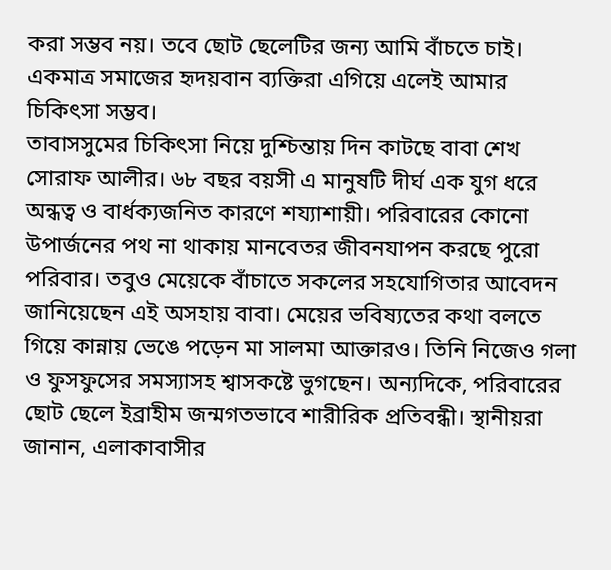করা সম্ভব নয়। তবে ছোট ছেলেটির জন্য আমি বাঁচতে চাই। একমাত্র সমাজের হৃদয়বান ব্যক্তিরা এগিয়ে এলেই আমার চিকিৎসা সম্ভব।
তাবাসসুমের চিকিৎসা নিয়ে দুশ্চিন্তায় দিন কাটছে বাবা শেখ সোরাফ আলীর। ৬৮ বছর বয়সী এ মানুষটি দীর্ঘ এক যুগ ধরে অন্ধত্ব ও বার্ধক্যজনিত কারণে শয্যাশায়ী। পরিবারের কোনো উপার্জনের পথ না থাকায় মানবেতর জীবনযাপন করছে পুরো পরিবার। তবুও মেয়েকে বাঁচাতে সকলের সহযোগিতার আবেদন জানিয়েছেন এই অসহায় বাবা। মেয়ের ভবিষ্যতের কথা বলতে গিয়ে কান্নায় ভেঙে পড়েন মা সালমা আক্তারও। তিনি নিজেও গলা ও ফুসফুসের সমস্যাসহ শ্বাসকষ্টে ভুগছেন। অন্যদিকে, পরিবারের ছোট ছেলে ইব্রাহীম জন্মগতভাবে শারীরিক প্রতিবন্ধী। স্থানীয়রা জানান, এলাকাবাসীর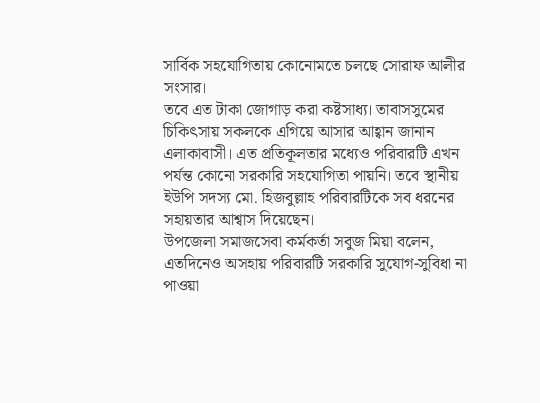সার্বিক সহযোগিতায় কোনোমতে চলছে সোরাফ আলীর সংসার।
তবে এত টাকা জোগাড় করা কষ্টসাধ্য। তাবাসসুমের চিকিৎসায় সকলকে এগিয়ে আসার আহ্বান জানান এলাকাবাসী। এত প্রতিকূলতার মধ্যেও পরিবারটি এখন পর্যন্ত কোনো সরকারি সহযোগিতা পায়নি। তবে স্থানীয় ইউপি সদস্য মো. হিজবুল্লাহ পরিবারটিকে সব ধরনের সহায়তার আশ্বাস দিয়েছেন।
উপজেলা সমাজসেবা কর্মকর্তা সবুজ মিয়া বলেন, এতদিনেও অসহায় পরিবারটি সরকারি সুযোগ-সুবিধা না পাওয়া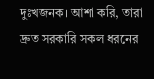দুঃখজনক। আশা করি, তারা দ্রুত সরকারি সকল ধরনের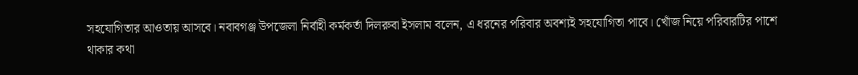সহযোগিতার আওতায় আসবে। নবাবগঞ্জ উপজেলা নির্বাহী কর্মকর্তা দিলরুবা ইসলাম বলেন, এ ধরনের পরিবার অবশ্যই সহযোগিতা পাবে। খোঁজ নিয়ে পরিবারটির পাশে থাকার কথা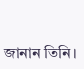জানান তিনি।